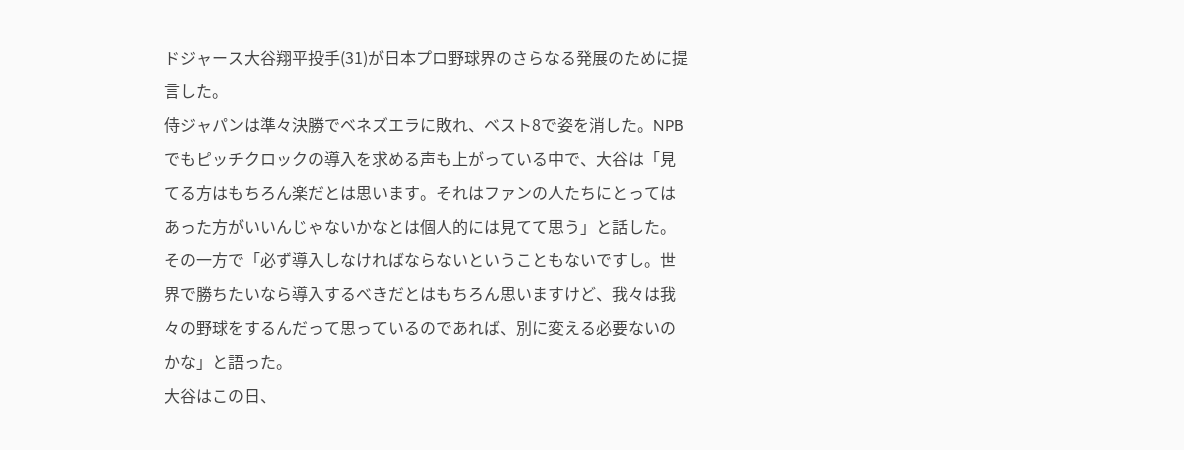ドジャース大谷翔平投手(31)が日本プロ野球界のさらなる発展のために提言した。
侍ジャパンは準々決勝でベネズエラに敗れ、ベスト8で姿を消した。NPBでもピッチクロックの導入を求める声も上がっている中で、大谷は「見てる方はもちろん楽だとは思います。それはファンの人たちにとってはあった方がいいんじゃないかなとは個人的には見てて思う」と話した。
その一方で「必ず導入しなければならないということもないですし。世界で勝ちたいなら導入するべきだとはもちろん思いますけど、我々は我々の野球をするんだって思っているのであれば、別に変える必要ないのかな」と語った。
大谷はこの日、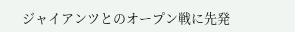ジャイアンツとのオープン戦に先発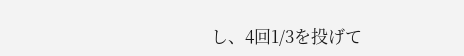し、4回1/3を投げて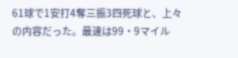61球で1安打4奪三振3四死球と、上々の内容だった。最速は99・9マイル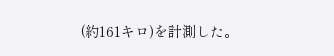(約161キロ)を計測した。